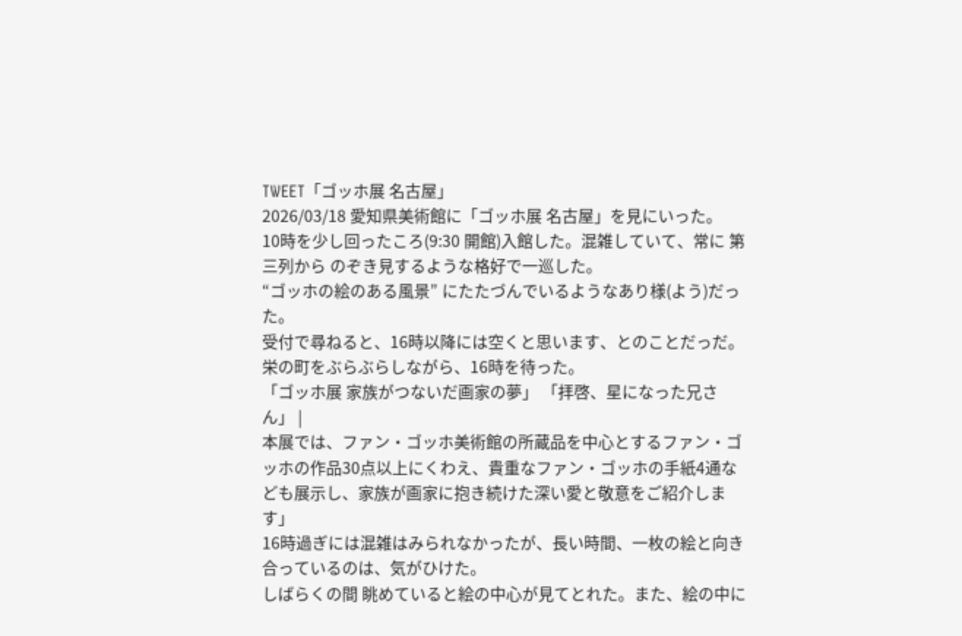TWEET「ゴッホ展 名古屋」
2026/03/18 愛知県美術館に「ゴッホ展 名古屋」を見にいった。
10時を少し回ったころ(9:30 開館)入館した。混雑していて、常に 第三列から のぞき見するような格好で一巡した。
“ゴッホの絵のある風景” にたたづんでいるようなあり様(よう)だった。
受付で尋ねると、16時以降には空くと思います、とのことだっだ。
栄の町をぶらぶらしながら、16時を待った。
「ゴッホ展 家族がつないだ画家の夢」 「拝啓、星になった兄さん」 |
本展では、ファン・ゴッホ美術館の所蔵品を中心とするファン・ゴッホの作品30点以上にくわえ、貴重なファン・ゴッホの手紙4通なども展示し、家族が画家に抱き続けた深い愛と敬意をご紹介します」
16時過ぎには混雑はみられなかったが、長い時間、一枚の絵と向き合っているのは、気がひけた。
しばらくの間 眺めていると絵の中心が見てとれた。また、絵の中に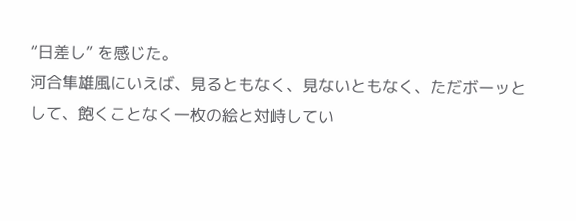“日差し” を感じた。
河合隼雄風にいえば、見るともなく、見ないともなく、ただボーッとして、飽くことなく一枚の絵と対峙してい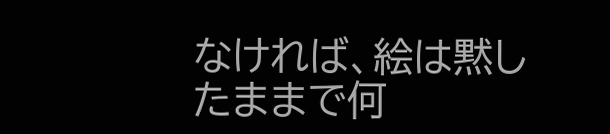なければ、絵は黙したままで何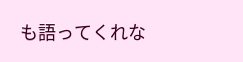も語ってくれな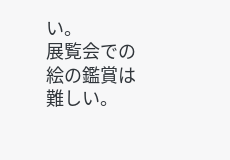い。
展覧会での絵の鑑賞は難しい。